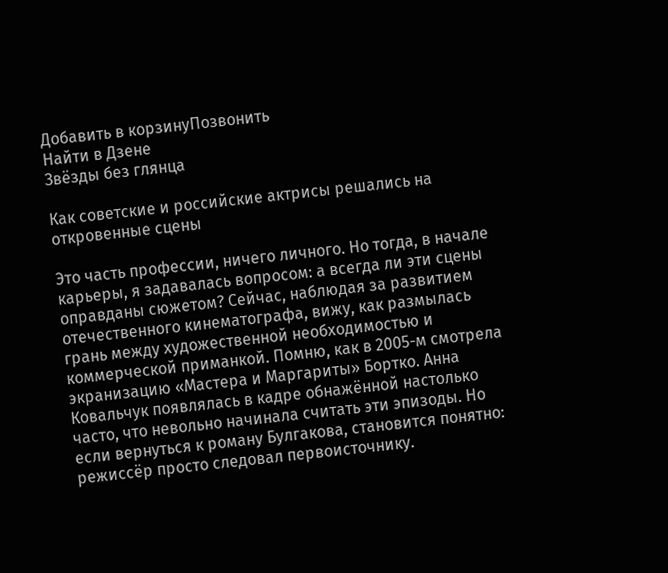Добавить в корзинуПозвонить
Найти в Дзене
Звёзды без глянца

Как советские и российские актрисы решались на откровенные сцены

Это часть профессии, ничего личного. Но тогда, в начале карьеры, я задавалась вопросом: а всегда ли эти сцены оправданы сюжетом? Сейчас, наблюдая за развитием отечественного кинематографа, вижу, как размылась грань между художественной необходимостью и коммерческой приманкой. Помню, как в 2005-м смотрела экранизацию «Мастера и Маргариты» Бортко. Анна Ковальчук появлялась в кадре обнажённой настолько часто, что невольно начинала считать эти эпизоды. Но если вернуться к роману Булгакова, становится понятно: режиссёр просто следовал первоисточнику.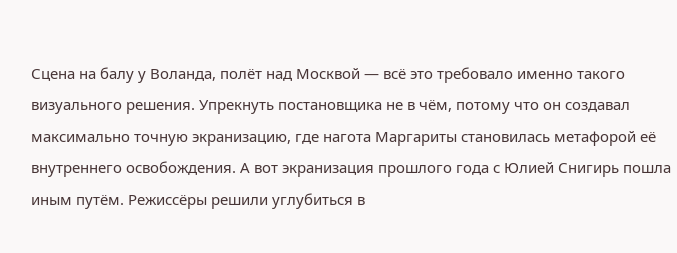Сцена на балу у Воланда, полёт над Москвой — всё это требовало именно такого визуального решения. Упрекнуть постановщика не в чём, потому что он создавал максимально точную экранизацию, где нагота Маргариты становилась метафорой её внутреннего освобождения. А вот экранизация прошлого года с Юлией Снигирь пошла иным путём. Режиссёры решили углубиться в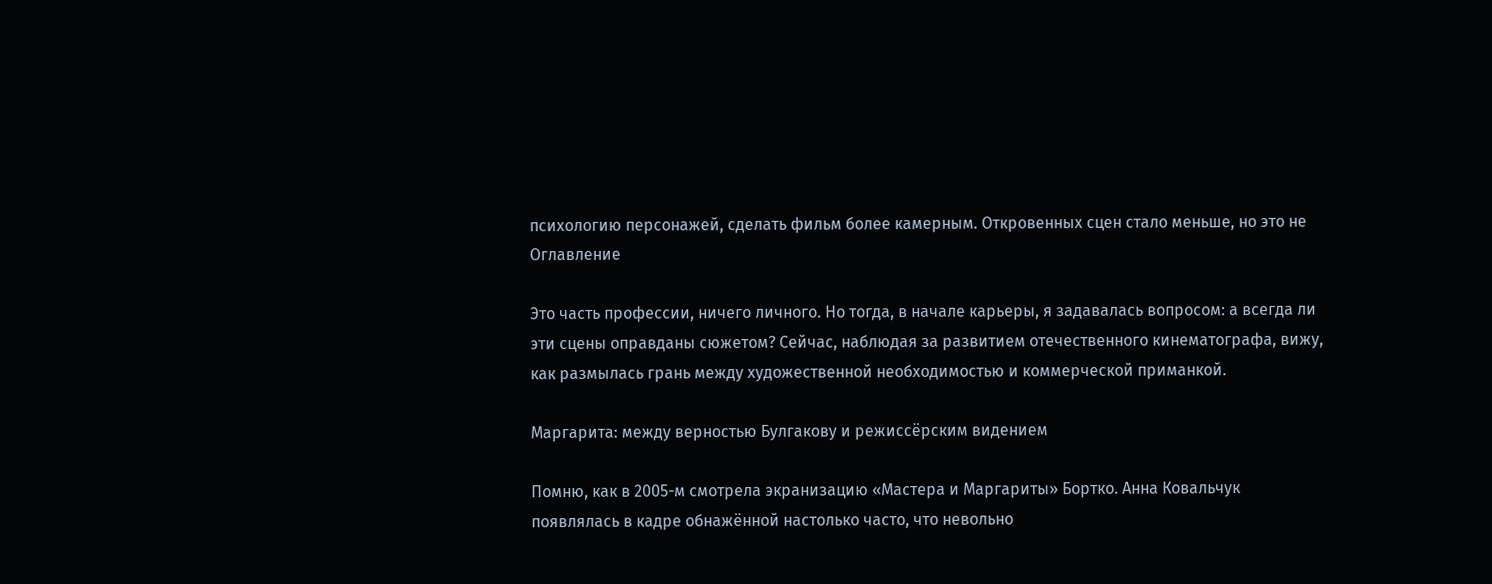психологию персонажей, сделать фильм более камерным. Откровенных сцен стало меньше, но это не
Оглавление

Это часть профессии, ничего личного. Но тогда, в начале карьеры, я задавалась вопросом: а всегда ли эти сцены оправданы сюжетом? Сейчас, наблюдая за развитием отечественного кинематографа, вижу, как размылась грань между художественной необходимостью и коммерческой приманкой.

Маргарита: между верностью Булгакову и режиссёрским видением

Помню, как в 2005-м смотрела экранизацию «Мастера и Маргариты» Бортко. Анна Ковальчук появлялась в кадре обнажённой настолько часто, что невольно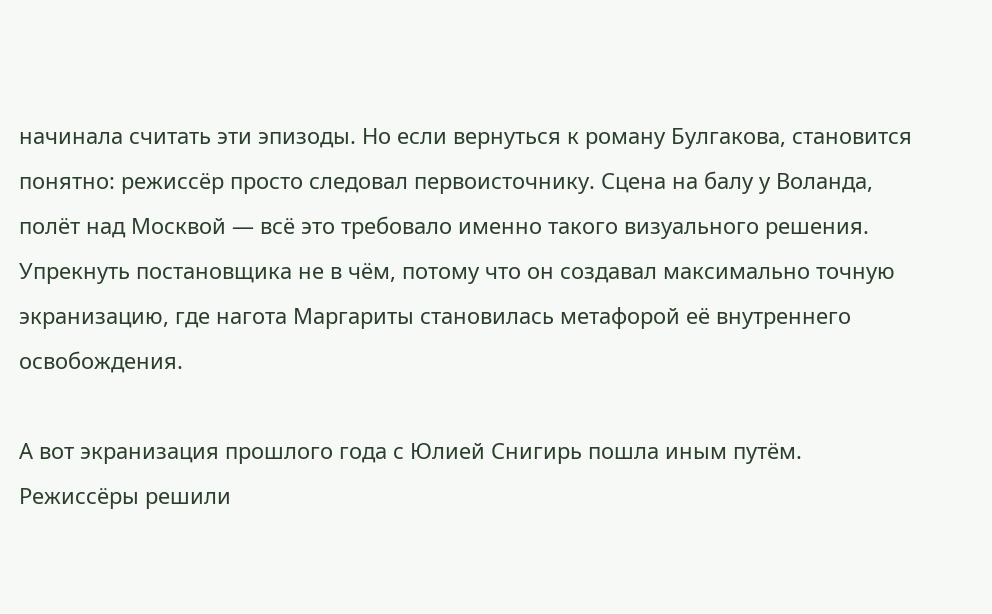начинала считать эти эпизоды. Но если вернуться к роману Булгакова, становится понятно: режиссёр просто следовал первоисточнику. Сцена на балу у Воланда, полёт над Москвой — всё это требовало именно такого визуального решения. Упрекнуть постановщика не в чём, потому что он создавал максимально точную экранизацию, где нагота Маргариты становилась метафорой её внутреннего освобождения.

А вот экранизация прошлого года с Юлией Снигирь пошла иным путём. Режиссёры решили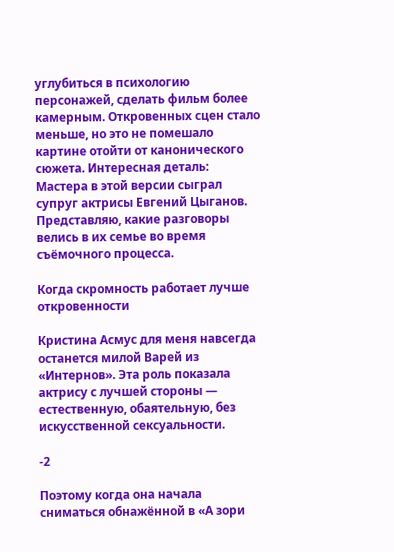углубиться в психологию персонажей, сделать фильм более камерным. Откровенных сцен стало меньше, но это не помешало картине отойти от канонического сюжета. Интересная деталь: Мастера в этой версии сыграл супруг актрисы Евгений Цыганов. Представляю, какие разговоры велись в их семье во время съёмочного процесса.

Когда скромность работает лучше откровенности

Кристина Асмус для меня навсегда останется милой Варей из «Интернов». Эта роль показала актрису с лучшей стороны — естественную, обаятельную, без искусственной сексуальности.

-2

Поэтому когда она начала сниматься обнажённой в «А зори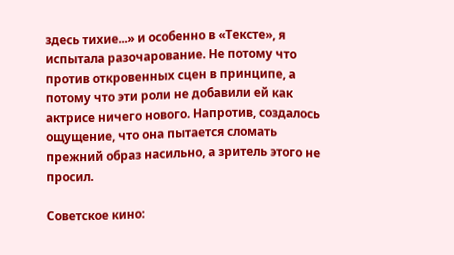здесь тихие...» и особенно в «Тексте», я испытала разочарование. Не потому что против откровенных сцен в принципе, а потому что эти роли не добавили ей как актрисе ничего нового. Напротив, создалось ощущение, что она пытается сломать прежний образ насильно, а зритель этого не просил.

Советское кино: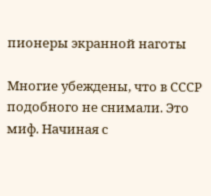пионеры экранной наготы

Многие убеждены, что в СССР подобного не снимали. Это миф. Начиная с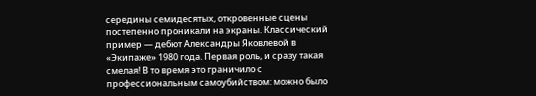середины семидесятых, откровенные сцены постепенно проникали на экраны. Классический пример — дебют Александры Яковлевой в «Экипаже» 1980 года. Первая роль, и сразу такая смелая! В то время это граничило с профессиональным самоубийством: можно было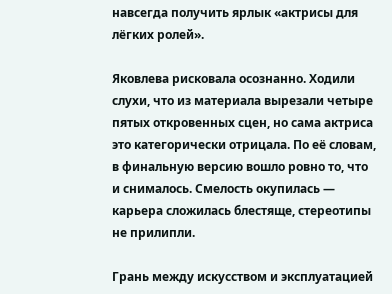навсегда получить ярлык «актрисы для лёгких ролей».

Яковлева рисковала осознанно. Ходили слухи, что из материала вырезали четыре пятых откровенных сцен, но сама актриса это категорически отрицала. По её словам, в финальную версию вошло ровно то, что и снималось. Смелость окупилась — карьера сложилась блестяще, стереотипы не прилипли.

Грань между искусством и эксплуатацией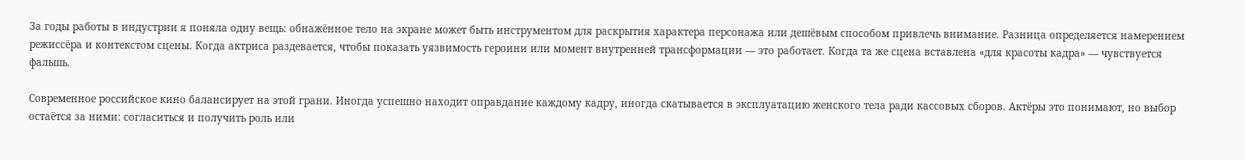За годы работы в индустрии я поняла одну вещь: обнажённое тело на экране может быть инструментом для раскрытия характера персонажа или дешёвым способом привлечь внимание. Разница определяется намерением режиссёра и контекстом сцены. Когда актриса раздевается, чтобы показать уязвимость героини или момент внутренней трансформации — это работает. Когда та же сцена вставлена «для красоты кадра» — чувствуется фальшь.

Современное российское кино балансирует на этой грани. Иногда успешно находит оправдание каждому кадру, иногда скатывается в эксплуатацию женского тела ради кассовых сборов. Актёры это понимают, но выбор остаётся за ними: согласиться и получить роль или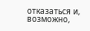отказаться и, возможно,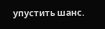упустить шанс.